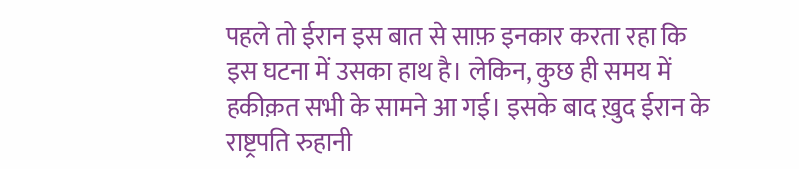पहले तो ईरान इस बात से साफ़ इनकार करता रहा कि इस घटना में उसका हाथ है। लेकिन, कुछ ही समय में हकीक़त सभी के सामने आ गई। इसके बाद ख़ुद ईरान के राष्ट्रपति रुहानी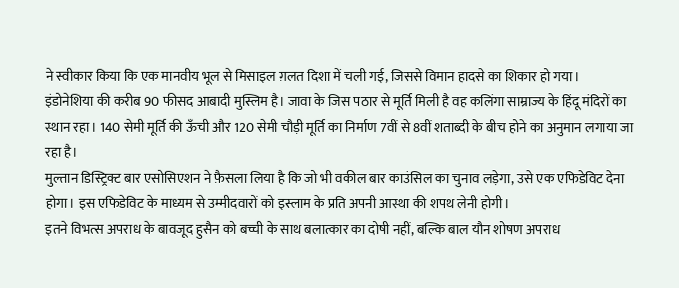ने स्वीकार किया कि एक मानवीय भूल से मिसाइल ग़लत दिशा में चली गई, जिससे विमान हादसे का शिकार हो गया।
इंडोनेशिया की करीब 90 फीसद आबादी मुस्लिम है। जावा के जिस पठार से मूर्ति मिली है वह कलिंगा साम्राज्य के हिंदू मंदिरों का स्थान रहा। 140 सेमी मूर्ति की ऊँची और 120 सेमी चौड़ी मूर्ति का निर्माण 7वीं से 8वीं शताब्दी के बीच होने का अनुमान लगाया जा रहा है।
मुल्तान डिस्ट्रिक्ट बार एसोसिएशन ने फ़ैसला लिया है कि जो भी वकील बार काउंसिल का चुनाव लड़ेगा, उसे एक एफिडेविट देना होगा। इस एफिडेविट के माध्यम से उम्मीदवारों को इस्लाम के प्रति अपनी आस्था की शपथ लेनी होगी।
इतने विभत्स अपराध के बावजूद हुसैन को बच्ची के साथ बलात्कार का दोषी नहीं, बल्कि बाल यौन शोषण अपराध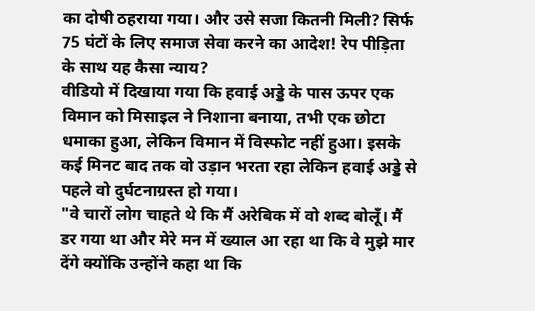का दोषी ठहराया गया। और उसे सजा कितनी मिली? सिर्फ 75 घंटों के लिए समाज सेवा करने का आदेश! रेप पीड़िता के साथ यह कैसा न्याय?
वीडियो में दिखाया गया कि हवाई अड्डे के पास ऊपर एक विमान को मिसाइल ने निशाना बनाया, तभी एक छोटा धमाका हुआ, लेकिन विमान में विस्फोट नहीं हुआ। इसके कई मिनट बाद तक वो उड़ान भरता रहा लेकिन हवाई अड्डे से पहले वो दुर्घटनाग्रस्त हो गया।
"वे चारों लोग चाहते थे कि मैं अरेबिक में वो शब्द बोलूँ। मैं डर गया था और मेरे मन में ख्याल आ रहा था कि वे मुझे मार देंगे क्योंकि उन्होंने कहा था कि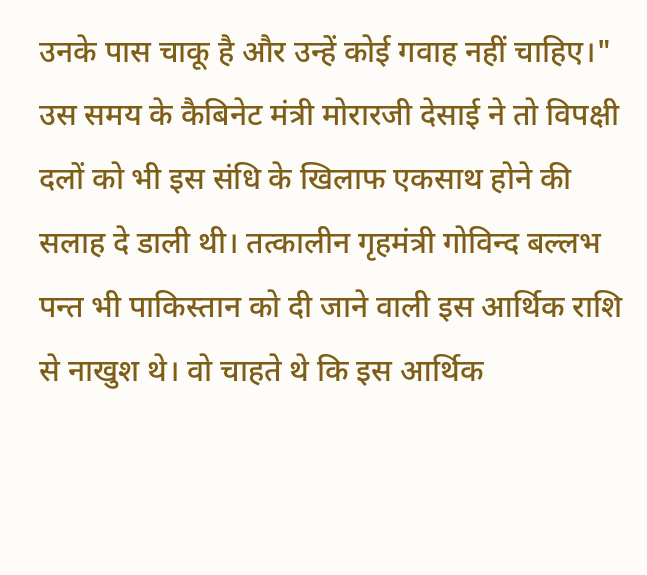उनके पास चाकू है और उन्हें कोई गवाह नहीं चाहिए।"
उस समय के कैबिनेट मंत्री मोरारजी देसाई ने तो विपक्षी दलों को भी इस संधि के खिलाफ एकसाथ होने की सलाह दे डाली थी। तत्कालीन गृहमंत्री गोविन्द बल्लभ पन्त भी पाकिस्तान को दी जाने वाली इस आर्थिक राशि से नाखुश थे। वो चाहते थे कि इस आर्थिक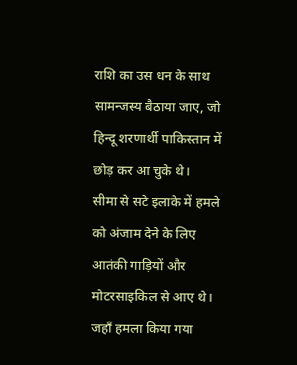राशि का उस धन के साथ सामन्जस्य बैठाया जाए, जो हिन्दू शरणार्थी पाकिस्तान में छोड़ कर आ चुके थे।
सीमा से सटे इलाके में हमले को अंजाम देने के लिए आतंकी गाड़ियों और मोटरसाइकिल से आए थे। जहॉं हमला किया गया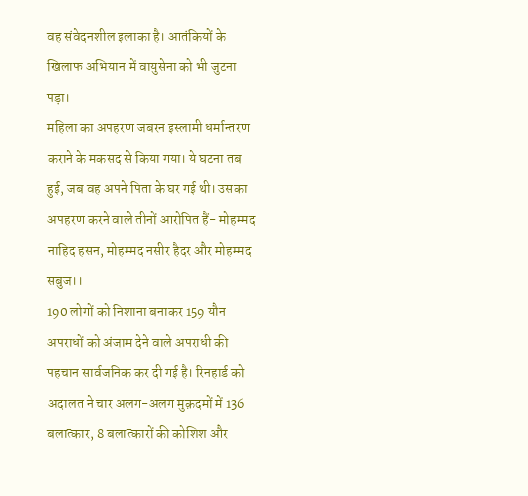वह संवेदनशील इलाका है। आतंकियों के खिलाफ अभियान में वायुसेना को भी जुटना पड़ा।
महिला का अपहरण जबरन इस्लामी धर्मान्तरण कराने के मकसद से किया गया। ये घटना तब हुई, जब वह अपने पिता के घर गई थी। उसका अपहरण करने वाले तीनों आरोपित हैं- मोहम्मद नाहिद हसन, मोहम्मद नसीर हैदर और मोहम्मद सबुज।।
190 लोगों को निशाना बनाकर 159 यौन अपराधों को अंजाम देने वाले अपराधी की पहचान सार्वजनिक कर दी गई है। रिनहार्ड को अदालत ने चार अलग-अलग मुक़दमों में 136 बलात्कार, 8 बलात्कारों की कोशिश और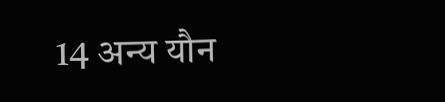14 अन्य यौन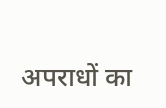अपराधों का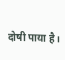दोषी पाया है।